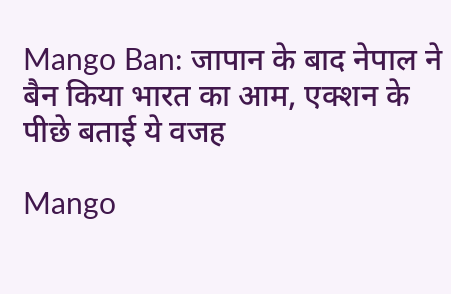Mango Ban: जापान के बाद नेपाल ने बैन किया भारत का आम, एक्‍शन के पीछे बताई ये वजह

Mango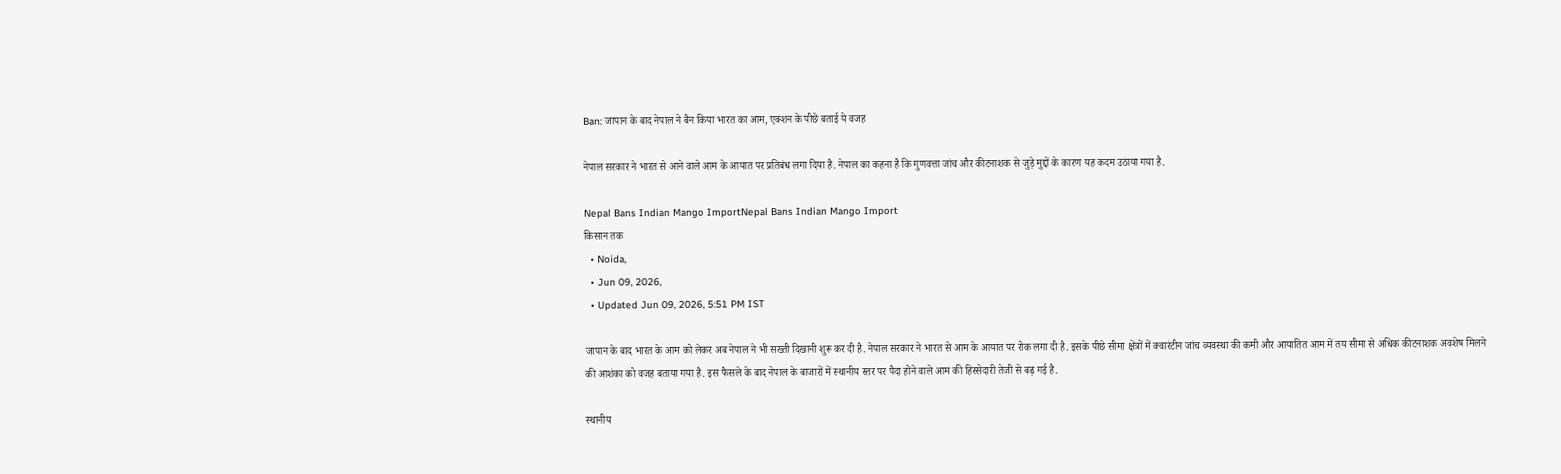Ban: जापान के बाद नेपाल ने बैन किया भारत का आम, एक्‍शन के पीछे बताई ये वजह

नेपाल सरकार ने भारत से आने वाले आम के आयात पर प्रतिबंध लगा दिया है. नेपाल का कहना है कि गुणवत्ता जांच और कीटनाशक से जुड़े मुद्दों के कारण यह कदम उठाया गया है.

Nepal Bans Indian Mango ImportNepal Bans Indian Mango Import
क‍िसान तक
  • Noida,
  • Jun 09, 2026,
  • Updated Jun 09, 2026, 5:51 PM IST

जापान के बाद भारत के आम को लेकर अब नेपाल ने भी सख्ती दिखानी शुरू कर दी है. नेपाल सरकार ने भारत से आम के आयात पर रोक लगा दी है. इसके पीछे सीमा क्षेत्रों में क्वारंटीन जांच व्यवस्था की कमी और आयातित आम में तय सीमा से अधिक कीटनाशक अवशेष मिलने की आशंका को वजह बताया गया है. इस फैसले के बाद नेपाल के बाजारों में स्थानीय स्तर पर पैदा होने वाले आम की हिस्सेदारी तेजी से बढ़ गई है.

स्थानीय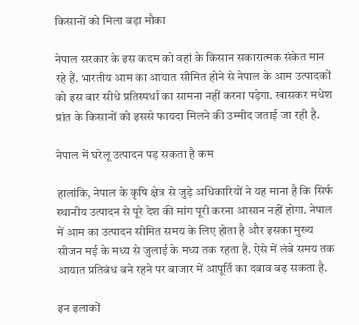किसानों को मिला बड़ा मौका

नेपाल सरकार के इस कदम को वहां के किसान सकारात्मक संकेत मान रहे हैं. भारतीय आम का आयात सीमित होने से नेपाल के आम उत्पादकों को इस बार सीधे प्रतिस्पर्धा का सामना नहीं करना पड़ेगा. खासकर मधेश प्रांत के किसानों को इससे फायदा मिलने की उम्मीद जताई जा रही है.

नेपाल में घरेलू उत्पादन पड़ सकता है कम

हालांकि, नेपाल के कृषि क्षेत्र से जुड़े अधिकारियों ने यह माना है कि सिर्फ स्थानीय उत्पादन से पूरे देश की मांग पूरी करना आसान नहीं होगा. नेपाल में आम का उत्पादन सीमित समय के लिए होता है और इसका मुख्य सीजन मई के मध्य से जुलाई के मध्य तक रहता है. ऐसे में लंबे समय तक आयात प्रतिबंध बने रहने पर बाजार में आपूर्ति का दबाव बढ़ सकता है.

इन इलाकों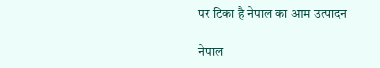पर टिका है नेपाल का आम उत्पादन

नेपाल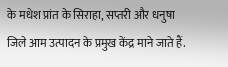के मधेश प्रांत के सिराहा, सप्तरी और धनुषा जिले आम उत्पादन के प्रमुख केंद्र माने जाते हैं.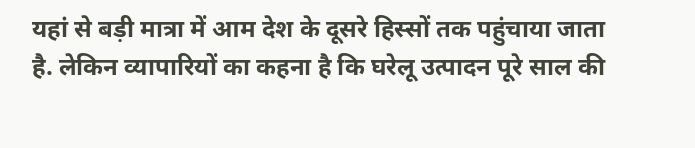यहां से बड़ी मात्रा में आम देश के दूसरे हिस्सों तक पहुंचाया जाता है. लेकिन व्यापारियों का कहना है कि घरेलू उत्पादन पूरे साल की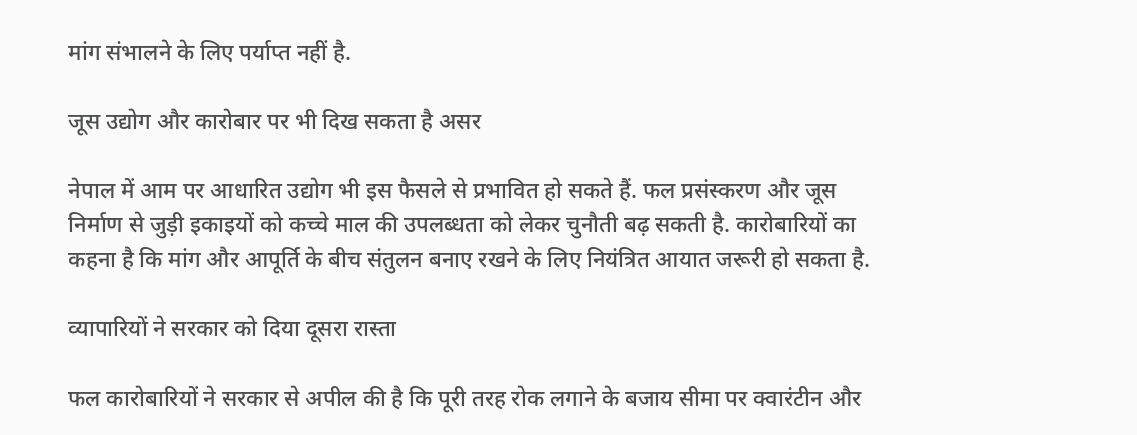मांग संभालने के लिए पर्याप्त नहीं है.

जूस उद्योग और कारोबार पर भी दिख सकता है असर

नेपाल में आम पर आधारित उद्योग भी इस फैसले से प्रभावित हो सकते हैं. फल प्रसंस्करण और जूस निर्माण से जुड़ी इकाइयों को कच्चे माल की उपलब्धता को लेकर चुनौती बढ़ सकती है. कारोबारियों का कहना है कि मांग और आपूर्ति के बीच संतुलन बनाए रखने के लिए नियंत्रित आयात जरूरी हो सकता है.

व्यापारियों ने सरकार को दिया दूसरा रास्ता

फल कारोबारियों ने सरकार से अपील की है कि पूरी तरह रोक लगाने के बजाय सीमा पर क्वारंटीन और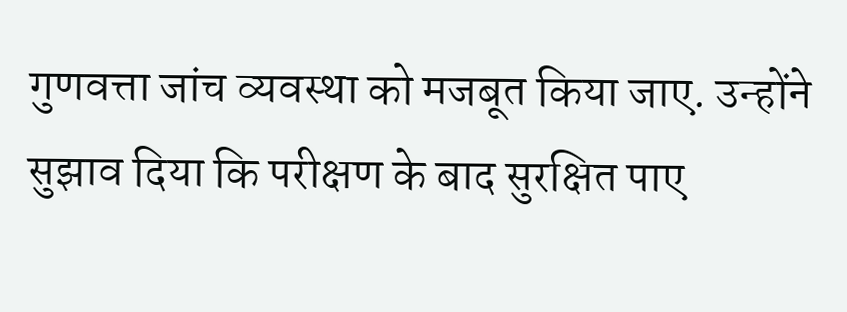गुणवत्ता जांच व्यवस्था को मजबूत किया जाए. उन्‍होंने सुझाव दिया कि परीक्षण के बाद सुरक्षित पाए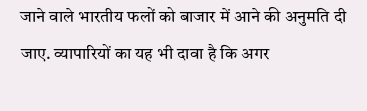जाने वाले भारतीय फलों को बाजार में आने की अनुमति दी जाए. व्यापारियों का यह भी दावा है कि अगर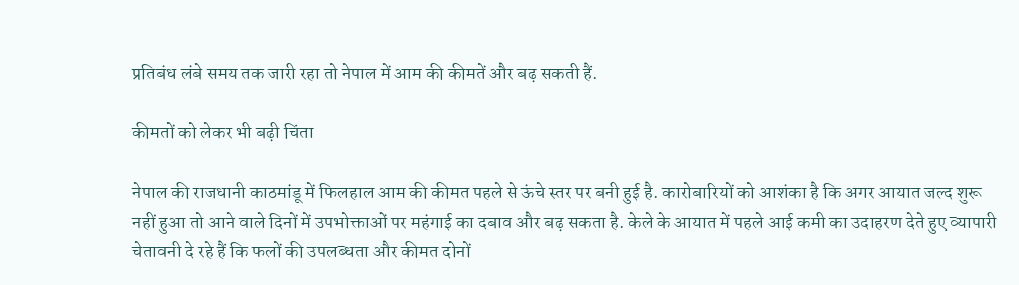प्रतिबंध लंबे समय तक जारी रहा तो नेपाल में आम की कीमतें और बढ़ सकती हैं.

कीमतों को लेकर भी बढ़ी चिंता

नेपाल की राजधानी काठमांडू में फिलहाल आम की कीमत पहले से ऊंचे स्तर पर बनी हुई है. कारोबारियों को आशंका है कि अगर आयात जल्द शुरू नहीं हुआ तो आने वाले दिनों में उपभोक्ताओं पर महंगाई का दबाव और बढ़ सकता है. केले के आयात में पहले आई कमी का उदाहरण देते हुए व्यापारी चेतावनी दे रहे हैं कि फलों की उपलब्धता और कीमत दोनों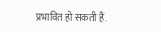प्रभावित हो सकती हैं.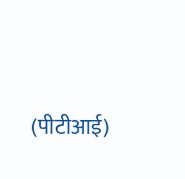(पीटीआई)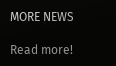MORE NEWS

Read more!